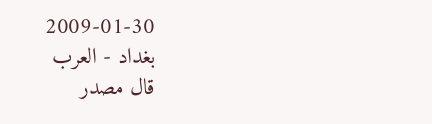2009-01-30
بغداد - العرب
قال مصدر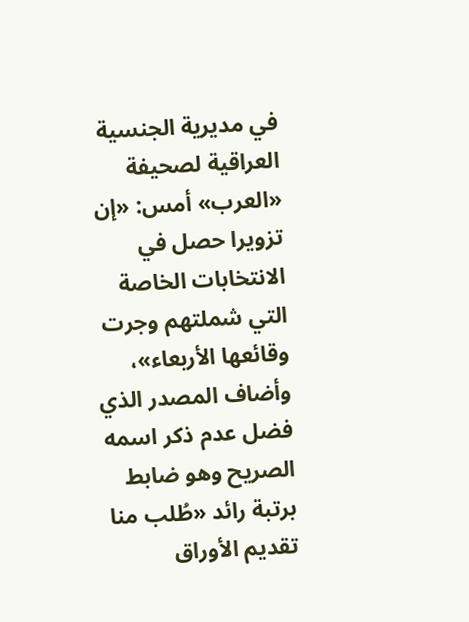في مديرية الجنسية العراقية لصحيفة «العرب» أمس: «إن تزويرا حصل في الانتخابات الخاصة التي شملتهم وجرت وقائعها الأربعاء»، وأضاف المصدر الذي فضل عدم ذكر اسمه الصريح وهو ضابط برتبة رائد «طُلب منا تقديم الأوراق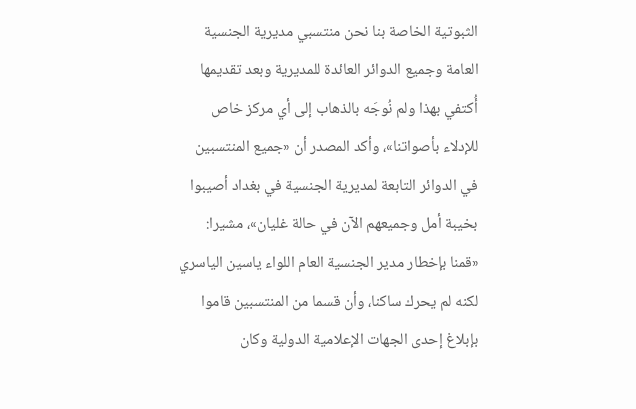الثبوتية الخاصة بنا نحن منتسبي مديرية الجنسية العامة وجميع الدوائر العائدة للمديرية وبعد تقديمها أُكتفي بهذا ولم نُوجَه بالذهاب إلى أي مركز خاص للإدلاء بأصواتنا»، وأكد المصدر أن «جميع المنتسبين في الدوائر التابعة لمديرية الجنسية في بغداد أصيبوا بخيبة أمل وجميعهم الآن في حالة غليان»، مشيرا: «قمنا بإخطار مدير الجنسية العام اللواء ياسين الياسري لكنه لم يحرك ساكنا، وأن قسما من المنتسبين قاموا بإبلاغ إحدى الجهات الإعلامية الدولية وكان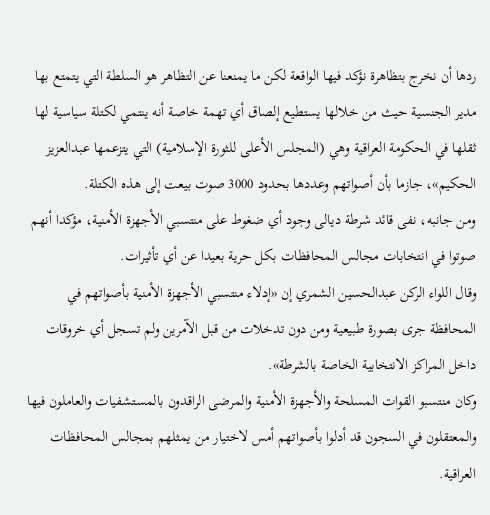ردها أن نخرج بتظاهرة نؤكد فيها الواقعة لكن ما يمنعنا عن التظاهر هو السلطة التي يتمتع بها مدير الجنسية حيث من خلالها يستطيع إلصاق أي تهمة خاصة أنه ينتمي لكتلة سياسية لها ثقلها في الحكومة العراقية وهي (المجلس الأعلى للثورة الإسلامية) التي يتزعمها عبدالعزيز الحكيم»، جازما بأن أصواتهم وعددها بحدود 3000 صوت بيعت إلى هذه الكتلة.
ومن جانبه، نفى قائد شرطة ديالى وجود أي ضغوط على منتسبي الأجهزة الأمنية، مؤكدا أنهم صوتوا في انتخابات مجالس المحافظات بكل حرية بعيدا عن أي تأثيرات.
وقال اللواء الركن عبدالحسين الشمري إن «إدلاء منتسبي الأجهزة الأمنية بأصواتهم في المحافظة جرى بصورة طبيعية ومن دون تدخلات من قبل الآمرين ولم تسجل أي خروقات داخل المراكز الانتخابية الخاصة بالشرطة».
وكان منتسبو القوات المسلحة والأجهزة الأمنية والمرضى الراقدون بالمستشفيات والعاملون فيها والمعتقلون في السجون قد أدلوا بأصواتهم أمس لاختيار من يمثلهم بمجالس المحافظات العراقية.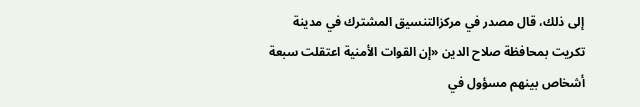إلى ذلك، قال مصدر في مركزالتنسيق المشترك في مدينة تكريت بمحافظة صلاح الدين «إن القوات الأمنية اعتقلت سبعة أشخاص بينهم مسؤول في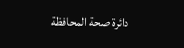دائرة صحة المحافظة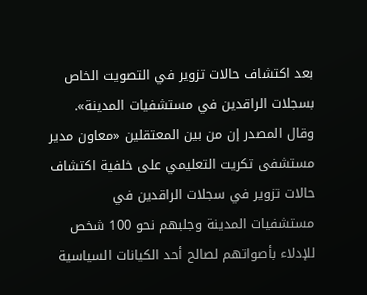بعد اكتشاف حالات تزوير في التصويت الخاص بسجلات الراقدين في مستشفيات المدينة».
وقال المصدر إن من بين المعتقلين «معاون مدير مستشفى تكريت التعليمي على خلفية اكتشاف حالات تزوير في سجلات الراقدين في مستشفيات المدينة وجلبهم نحو 100 شخص للإدلاء بأصواتهم لصالح أحد الكيانات السياسية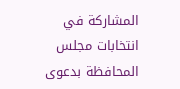المشاركة في انتخابات مجلس المحافظة بدعوى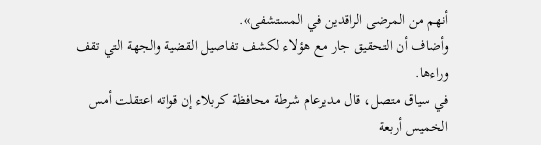أنهم من المرضى الراقدين في المستشفى».
وأضاف أن التحقيق جار مع هؤلاء لكشف تفاصيل القضية والجهة التي تقف وراءها.
في سياق متصل، قال مديرعام شرطة محافظة كربلاء إن قواته اعتقلت أمس الخميس أربعة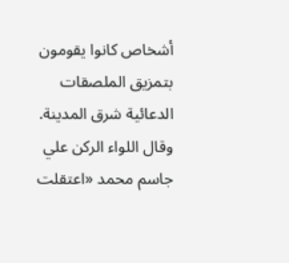أشخاص كانوا يقومون بتمزيق الملصقات الدعائية شرق المدينة.
وقال اللواء الركن علي جاسم محمد «اعتقلت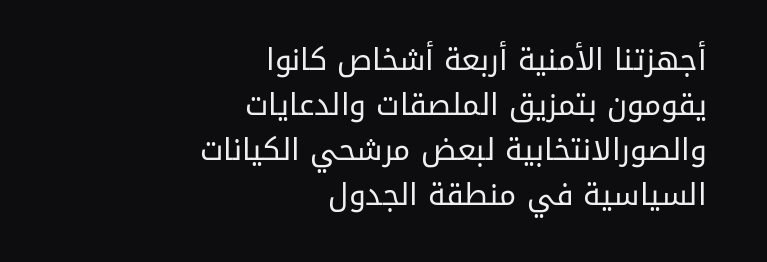أجهزتنا الأمنية أربعة أشخاص كانوا يقومون بتمزيق الملصقات والدعايات والصورالانتخابية لبعض مرشحي الكيانات السياسية في منطقة الجدول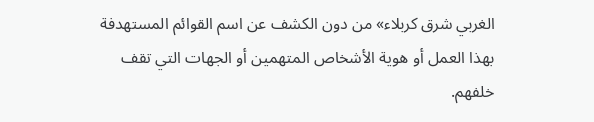الغربي شرق كربلاء» من دون الكشف عن اسم القوائم المستهدفة بهذا العمل أو هوية الأشخاص المتهمين أو الجهات التي تقف خلفهم.